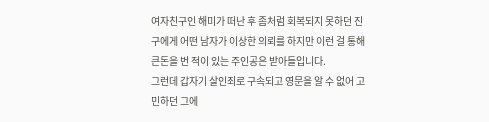여자친구인 해미가 떠난 후 좀처럼 회복되지 못하던 진구에게 어떤 남자가 이상한 의뢰를 하지만 이런 걸 통해 큰돈을 번 적이 있는 주인공은 받아들입니다.
그런데 갑자기 살인죄로 구속되고 영문을 알 수 없어 고민하던 그에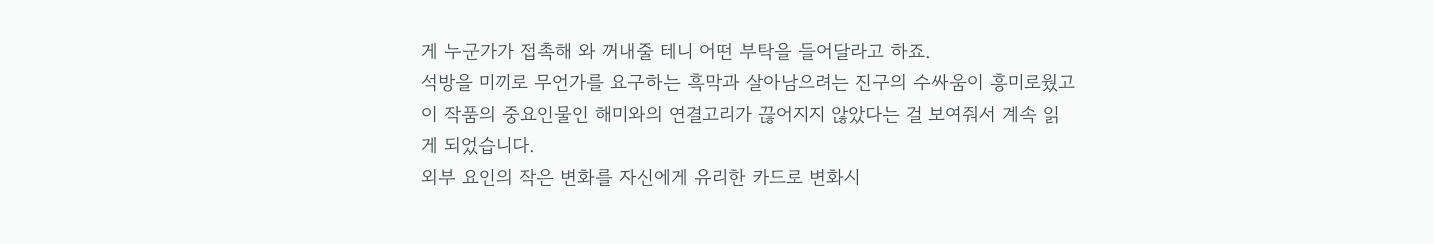게 누군가가 접촉해 와 꺼내줄 테니 어떤 부탁을 들어달라고 하죠.
석방을 미끼로 무언가를 요구하는 흑막과 살아남으려는 진구의 수싸움이 흥미로웠고 이 작품의 중요인물인 해미와의 연결고리가 끊어지지 않았다는 걸 보여줘서 계속 읽게 되었습니다.
외부 요인의 작은 변화를 자신에게 유리한 카드로 변화시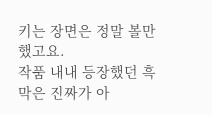키는 장면은 정말 볼만했고요.
작품 내내 등장했던 흑막은 진짜가 아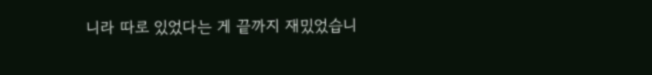니라 따로 있었다는 게 끝까지 재밌었습니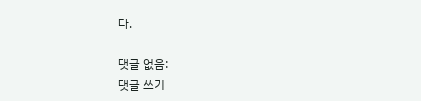다.

댓글 없음:
댓글 쓰기